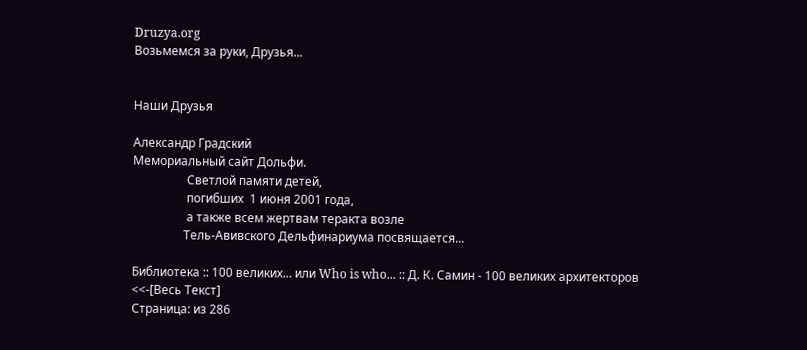Druzya.org
Возьмемся за руки, Друзья...


Наши Друзья

Александр Градский
Мемориальный сайт Дольфи.
                  Светлой памяти детей,
                  погибших  1 июня 2001 года,
                  а также всем жертвам теракта возле
                 Тель-Авивского Дельфинариума посвящается...

Библиотека :: 100 великих... или Who is who... :: Д. К. Самин - 100 великих архитекторов
<<-[Весь Текст]
Страница: из 286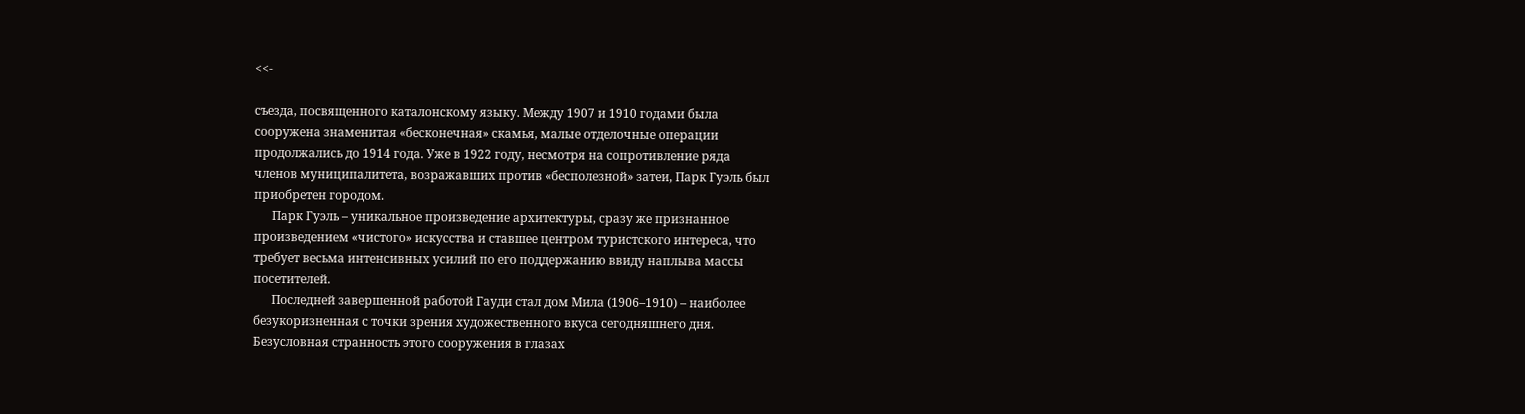<<-

съезда, посвященного каталонскому языку. Между 1907 и 1910 годами была
сооружена знаменитая «бесконечная» скамья, малые отделочные операции
продолжались до 1914 года. Уже в 1922 году, несмотря на сопротивление ряда
членов муниципалитета, возражавших против «бесполезной» затеи, Парк Гуэль был
приобретен городом.
      Парк Гуэль – уникальное произведение архитектуры, сразу же признанное
произведением «чистого» искусства и ставшее центром туристского интереса, что
требует весьма интенсивных усилий по его поддержанию ввиду наплыва массы
посетителей.
      Последней завершенной работой Гауди стал дом Мила (1906–1910) – наиболее
безукоризненная с точки зрения художественного вкуса сегодняшнего дня.
Безусловная странность этого сооружения в глазах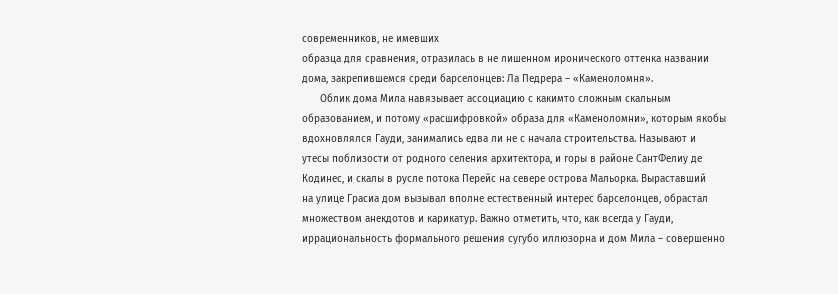современников, не имевших
образца для сравнения, отразилась в не лишенном иронического оттенка названии
дома, закрепившемся среди барселонцев: Ла Педрера – «Каменоломня».
      Облик дома Мила навязывает ассоциацию с какимто сложным скальным
образованием, и потому «расшифровкой» образа для «Каменоломни», которым якобы
вдохновлялся Гауди, занимались едва ли не с начала строительства. Называют и
утесы поблизости от родного селения архитектора, и горы в районе СантФелиу де
Кодинес, и скалы в русле потока Перейс на севере острова Мальорка. Выраставший
на улице Грасиа дом вызывал вполне естественный интерес барселонцев, обрастал
множеством анекдотов и карикатур. Важно отметить, что, как всегда у Гауди,
иррациональность формального решения сугубо иллюзорна и дом Мила – совершенно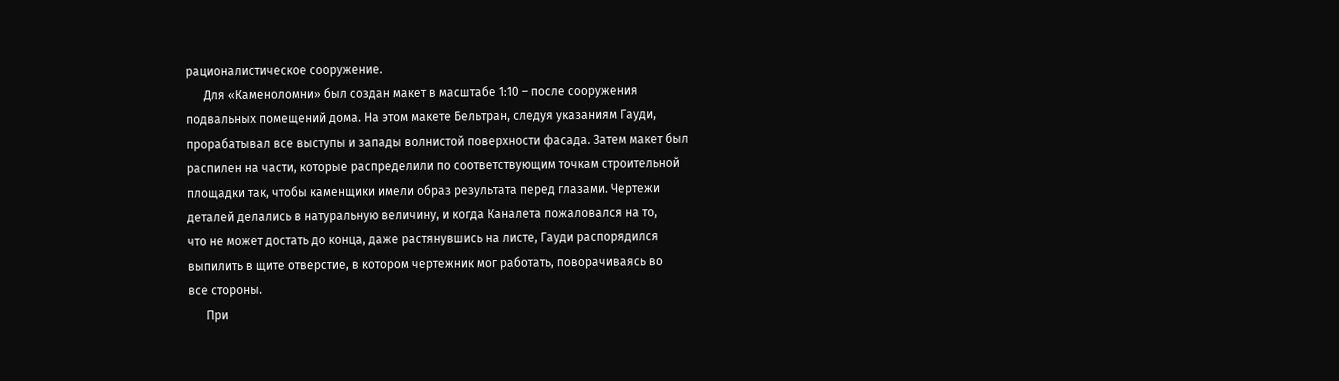рационалистическое сооружение.
      Для «Каменоломни» был создан макет в масштабе 1:10 – после сооружения
подвальных помещений дома. На этом макете Бельтран, следуя указаниям Гауди,
прорабатывал все выступы и запады волнистой поверхности фасада. Затем макет был
распилен на части, которые распределили по соответствующим точкам строительной
площадки так, чтобы каменщики имели образ результата перед глазами. Чертежи
деталей делались в натуральную величину, и когда Каналета пожаловался на то,
что не может достать до конца, даже растянувшись на листе, Гауди распорядился
выпилить в щите отверстие, в котором чертежник мог работать, поворачиваясь во
все стороны.
      При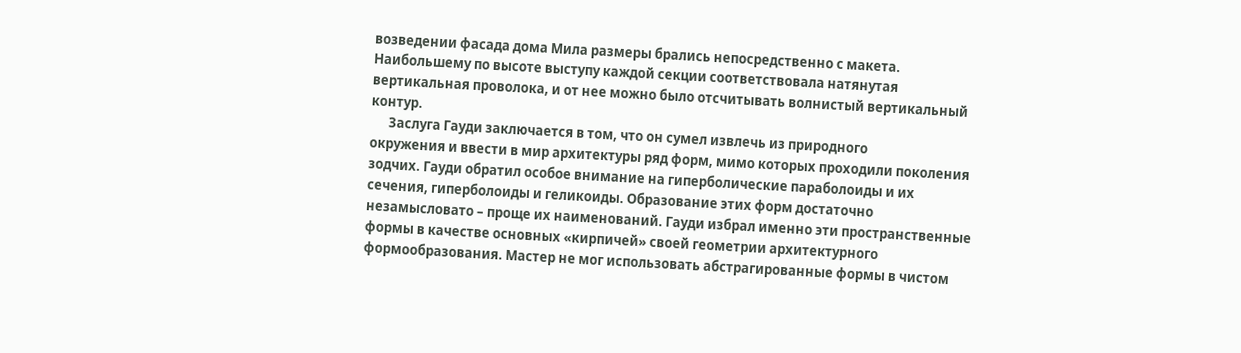возведении фасада дома Мила размеры брались непосредственно с макета.
Наибольшему по высоте выступу каждой секции соответствовала натянутая
вертикальная проволока, и от нее можно было отсчитывать волнистый вертикальный
контур.
      Заслуга Гауди заключается в том, что он сумел извлечь из природного
окружения и ввести в мир архитектуры ряд форм, мимо которых проходили поколения
зодчих. Гауди обратил особое внимание на гиперболические параболоиды и их
сечения, гиперболоиды и геликоиды. Образование этих форм достаточно
незамысловато – проще их наименований. Гауди избрал именно эти пространственные
формы в качестве основных «кирпичей» своей геометрии архитектурного
формообразования. Мастер не мог использовать абстрагированные формы в чистом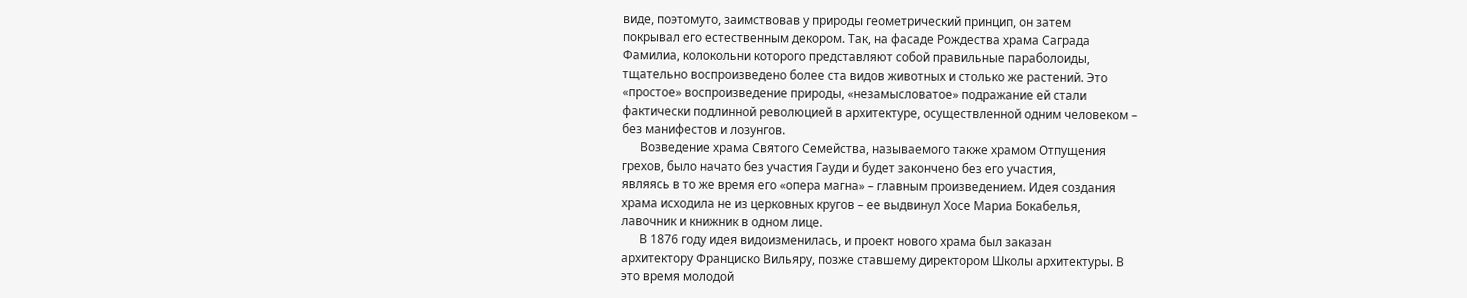виде, поэтомуто, заимствовав у природы геометрический принцип, он затем
покрывал его естественным декором. Так, на фасаде Рождества храма Саграда
Фамилиа, колокольни которого представляют собой правильные параболоиды,
тщательно воспроизведено более ста видов животных и столько же растений. Это
«простое» воспроизведение природы, «незамысловатое» подражание ей стали
фактически подлинной революцией в архитектуре, осуществленной одним человеком –
без манифестов и лозунгов.
      Возведение храма Святого Семейства, называемого также храмом Отпущения
грехов, было начато без участия Гауди и будет закончено без его участия,
являясь в то же время его «опера магна» – главным произведением. Идея создания
храма исходила не из церковных кругов – ее выдвинул Хосе Мариа Бокабелья,
лавочник и книжник в одном лице.
      В 1876 году идея видоизменилась, и проект нового храма был заказан
архитектору Франциско Вильяру, позже ставшему директором Школы архитектуры. В
это время молодой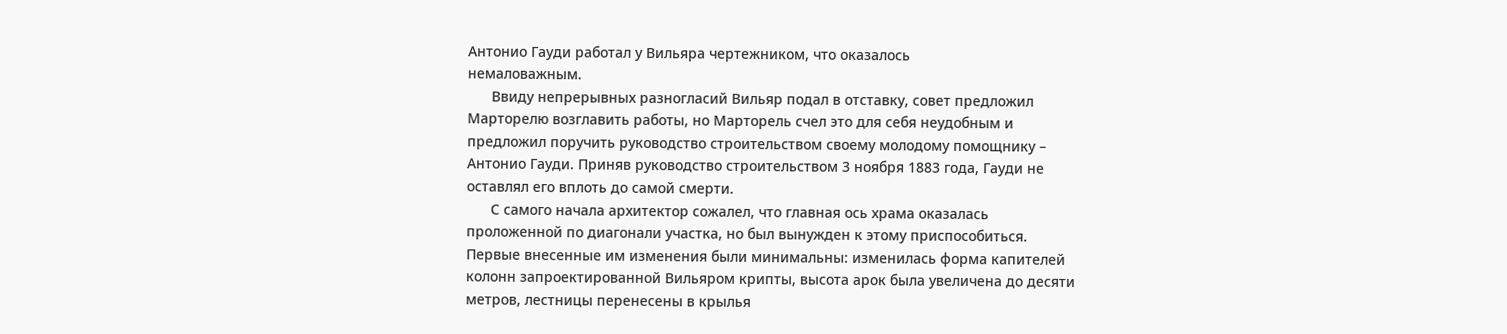Антонио Гауди работал у Вильяра чертежником, что оказалось
немаловажным.
      Ввиду непрерывных разногласий Вильяр подал в отставку, совет предложил
Марторелю возглавить работы, но Марторель счел это для себя неудобным и
предложил поручить руководство строительством своему молодому помощнику –
Антонио Гауди. Приняв руководство строительством 3 ноября 1883 года, Гауди не
оставлял его вплоть до самой смерти.
      С самого начала архитектор сожалел, что главная ось храма оказалась
проложенной по диагонали участка, но был вынужден к этому приспособиться.
Первые внесенные им изменения были минимальны: изменилась форма капителей
колонн запроектированной Вильяром крипты, высота арок была увеличена до десяти
метров, лестницы перенесены в крылья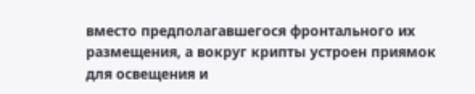вместо предполагавшегося фронтального их
размещения, а вокруг крипты устроен приямок для освещения и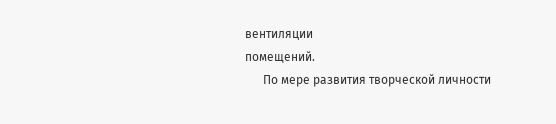вентиляции
помещений.
      По мере развития творческой личности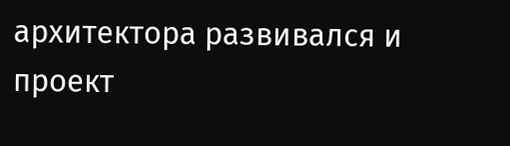архитектора развивался и проект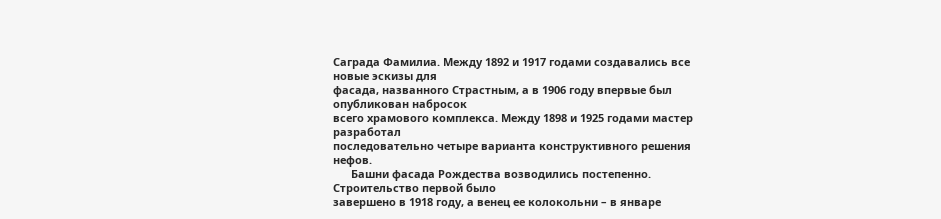Саграда Фамилиа. Между 1892 и 1917 годами создавались все новые эскизы для
фасада, названного Страстным, а в 1906 году впервые был опубликован набросок
всего храмового комплекса. Между 1898 и 1925 годами мастер разработал
последовательно четыре варианта конструктивного решения нефов.
      Башни фасада Рождества возводились постепенно. Строительство первой было
завершено в 1918 году, а венец ее колокольни – в январе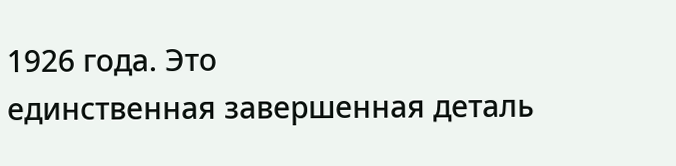1926 года. Это
единственная завершенная деталь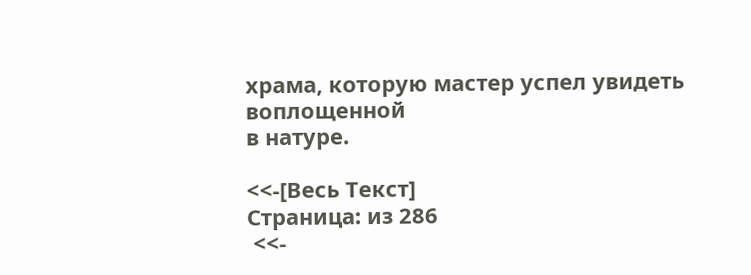храма, которую мастер успел увидеть воплощенной
в натуре.

<<-[Весь Текст]
Страница: из 286
 <<-